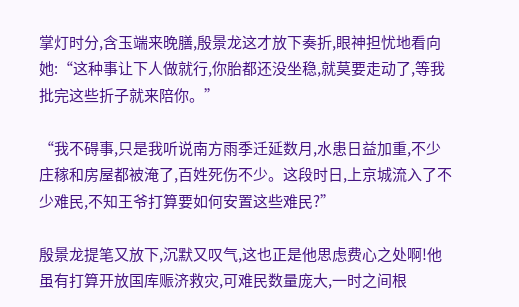掌灯时分,含玉端来晚膳,殷景龙这才放下奏折,眼神担忧地看向她:“这种事让下人做就行,你胎都还没坐稳,就莫要走动了,等我批完这些折子就来陪你。”

“我不碍事,只是我听说南方雨季迁延数月,水患日益加重,不少庄稼和房屋都被淹了,百姓死伤不少。这段时日,上京城流入了不少难民,不知王爷打算要如何安置这些难民?”

殷景龙提笔又放下,沉默又叹气,这也正是他思虑费心之处啊!他虽有打算开放国库赈济救灾,可难民数量庞大,一时之间根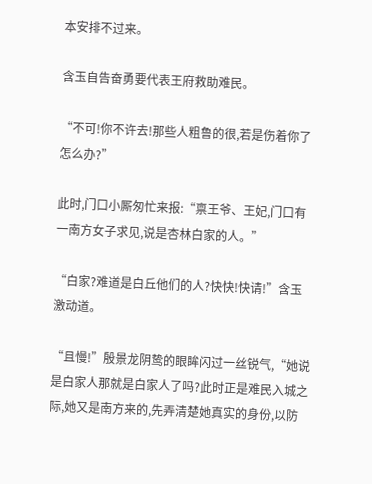本安排不过来。

含玉自告奋勇要代表王府救助难民。

“不可!你不许去!那些人粗鲁的很,若是伤着你了怎么办?”

此时,门口小厮匆忙来报:“禀王爷、王妃,门口有一南方女子求见,说是杏林白家的人。”

“白家?难道是白丘他们的人?快快!快请!”含玉激动道。

“且慢!”殷景龙阴鸷的眼眸闪过一丝锐气,“她说是白家人那就是白家人了吗?此时正是难民入城之际,她又是南方来的,先弄清楚她真实的身份,以防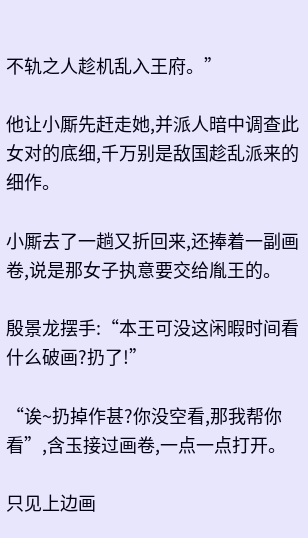不轨之人趁机乱入王府。”

他让小厮先赶走她,并派人暗中调查此女对的底细,千万别是敌国趁乱派来的细作。

小厮去了一趟又折回来,还捧着一副画卷,说是那女子执意要交给胤王的。

殷景龙摆手:“本王可没这闲暇时间看什么破画?扔了!”

“诶~扔掉作甚?你没空看,那我帮你看”,含玉接过画卷,一点一点打开。

只见上边画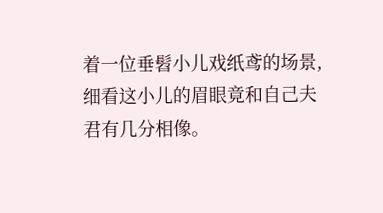着一位垂髫小儿戏纸鸢的场景,细看这小儿的眉眼竟和自己夫君有几分相像。